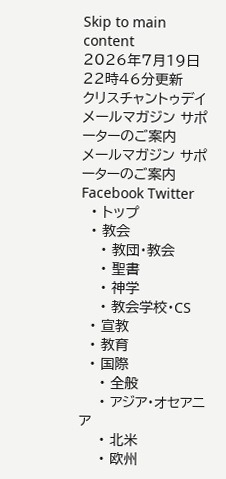Skip to main content
2026年7月19日22時46分更新
クリスチャントゥデイ
メールマガジン サポーターのご案内
メールマガジン サポーターのご案内
Facebook Twitter
  • トップ
  • 教会
    • 教団・教会
    • 聖書
    • 神学
    • 教会学校・CS
  • 宣教
  • 教育
  • 国際
    • 全般
    • アジア・オセアニア
    • 北米
    • 欧州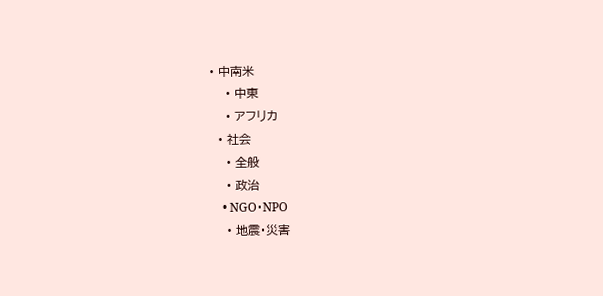• 中南米
    • 中東
    • アフリカ
  • 社会
    • 全般
    • 政治
    • NGO・NPO
    • 地震・災害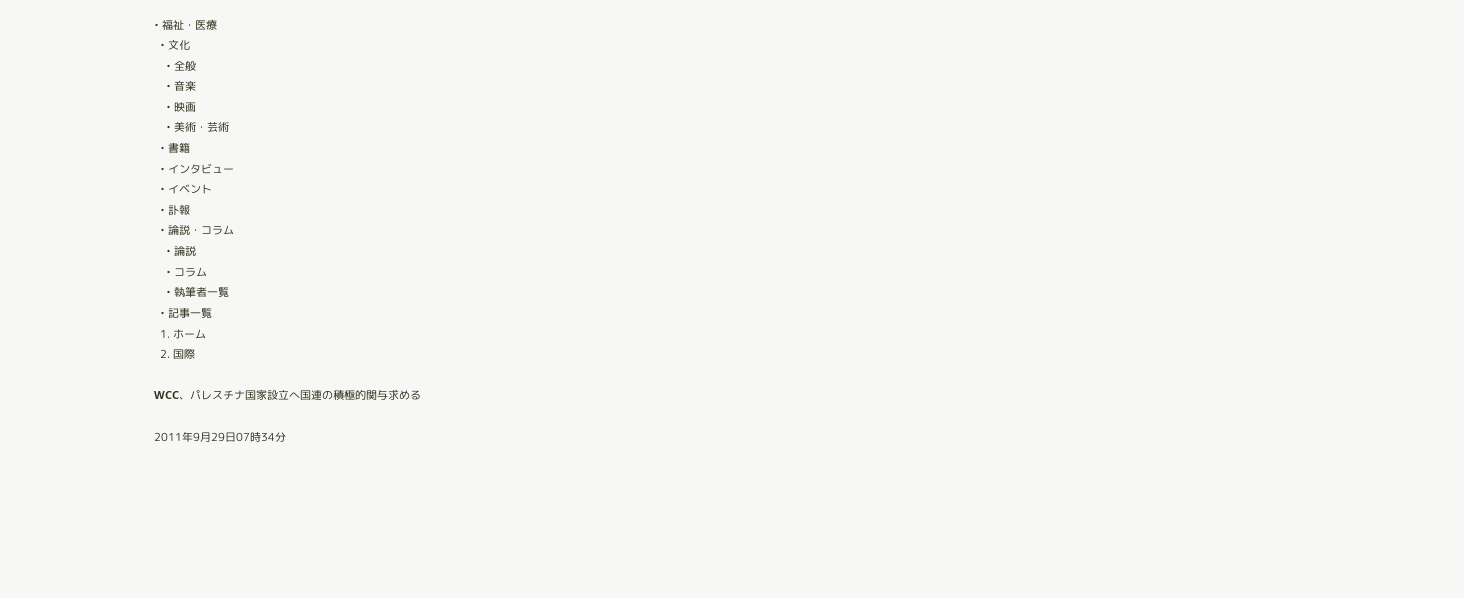• 福祉・医療
  • 文化
    • 全般
    • 音楽
    • 映画
    • 美術・芸術
  • 書籍
  • インタビュー
  • イベント
  • 訃報
  • 論説・コラム
    • 論説
    • コラム
    • 執筆者一覧
  • 記事一覧
  1. ホーム
  2. 国際

WCC、パレスチナ国家設立へ国連の積極的関与求める

2011年9月29日07時34分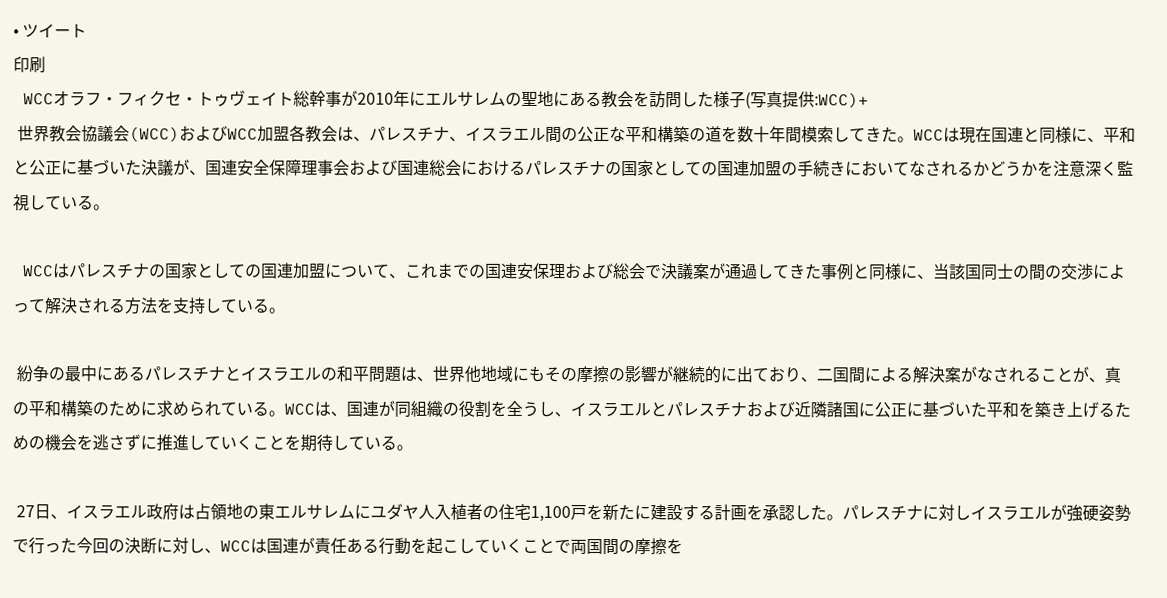• ツイート
印刷
 WCCオラフ・フィクセ・トゥヴェイト総幹事が2010年にエルサレムの聖地にある教会を訪問した様子(写真提供:WCC)+
 世界教会協議会(WCC)およびWCC加盟各教会は、パレスチナ、イスラエル間の公正な平和構築の道を数十年間模索してきた。WCCは現在国連と同様に、平和と公正に基づいた決議が、国連安全保障理事会および国連総会におけるパレスチナの国家としての国連加盟の手続きにおいてなされるかどうかを注意深く監視している。

 WCCはパレスチナの国家としての国連加盟について、これまでの国連安保理および総会で決議案が通過してきた事例と同様に、当該国同士の間の交渉によって解決される方法を支持している。

 紛争の最中にあるパレスチナとイスラエルの和平問題は、世界他地域にもその摩擦の影響が継続的に出ており、二国間による解決案がなされることが、真の平和構築のために求められている。WCCは、国連が同組織の役割を全うし、イスラエルとパレスチナおよび近隣諸国に公正に基づいた平和を築き上げるための機会を逃さずに推進していくことを期待している。

 27日、イスラエル政府は占領地の東エルサレムにユダヤ人入植者の住宅1,100戸を新たに建設する計画を承認した。パレスチナに対しイスラエルが強硬姿勢で行った今回の決断に対し、WCCは国連が責任ある行動を起こしていくことで両国間の摩擦を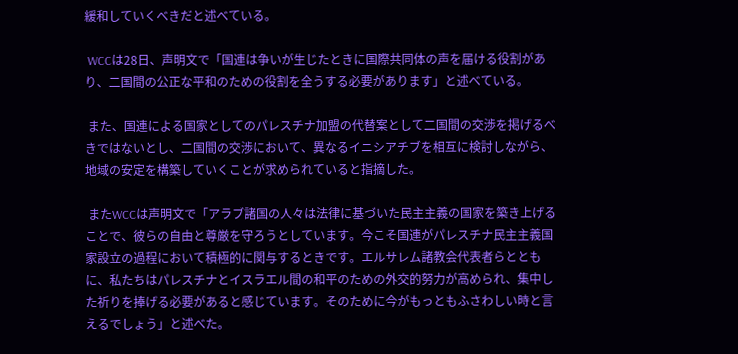緩和していくべきだと述べている。

 WCCは28日、声明文で「国連は争いが生じたときに国際共同体の声を届ける役割があり、二国間の公正な平和のための役割を全うする必要があります」と述べている。

 また、国連による国家としてのパレスチナ加盟の代替案として二国間の交渉を掲げるべきではないとし、二国間の交渉において、異なるイニシアチブを相互に検討しながら、地域の安定を構築していくことが求められていると指摘した。

 またWCCは声明文で「アラブ諸国の人々は法律に基づいた民主主義の国家を築き上げることで、彼らの自由と尊厳を守ろうとしています。今こそ国連がパレスチナ民主主義国家設立の過程において積極的に関与するときです。エルサレム諸教会代表者らとともに、私たちはパレスチナとイスラエル間の和平のための外交的努力が高められ、集中した祈りを捧げる必要があると感じています。そのために今がもっともふさわしい時と言えるでしょう」と述べた。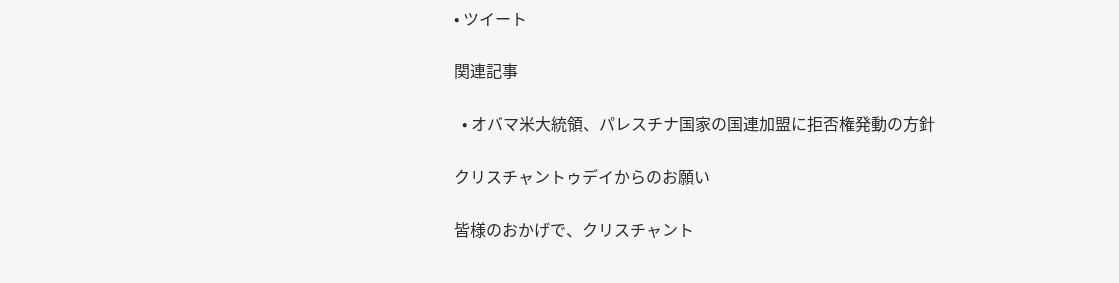• ツイート

関連記事

  • オバマ米大統領、パレスチナ国家の国連加盟に拒否権発動の方針

クリスチャントゥデイからのお願い

皆様のおかげで、クリスチャント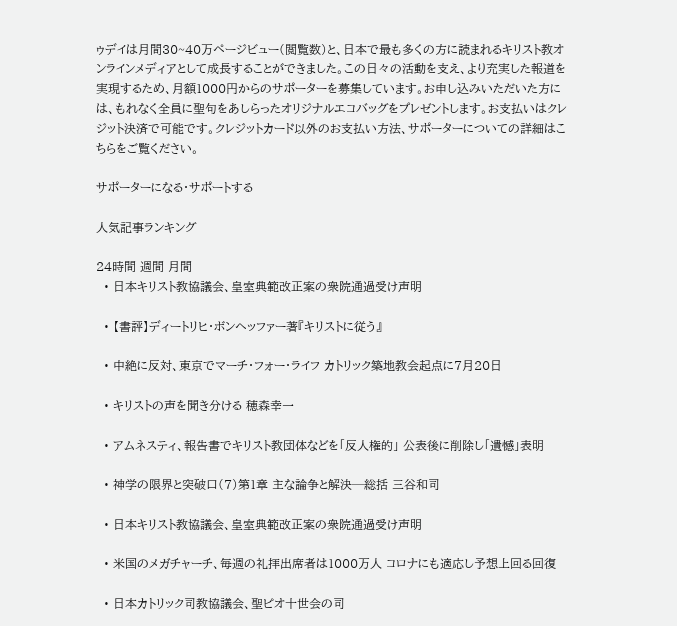ゥデイは月間30~40万ページビュー(閲覧数)と、日本で最も多くの方に読まれるキリスト教オンラインメディアとして成長することができました。この日々の活動を支え、より充実した報道を実現するため、月額1000円からのサポーターを募集しています。お申し込みいただいた方には、もれなく全員に聖句をあしらったオリジナルエコバッグをプレゼントします。お支払いはクレジット決済で可能です。クレジットカード以外のお支払い方法、サポーターについての詳細はこちらをご覧ください。

サポーターになる・サポートする

人気記事ランキング

24時間 週間 月間
  • 日本キリスト教協議会、皇室典範改正案の衆院通過受け声明

  • 【書評】ディートリヒ・ボンヘッファー著『キリストに従う』

  • 中絶に反対、東京でマーチ・フォー・ライフ カトリック築地教会起点に7月20日

  • キリストの声を聞き分ける 穂森幸一

  • アムネスティ、報告書でキリスト教団体などを「反人権的」 公表後に削除し「遺憾」表明

  • 神学の限界と突破口(7)第1章 主な論争と解決─総括 三谷和司

  • 日本キリスト教協議会、皇室典範改正案の衆院通過受け声明

  • 米国のメガチャーチ、毎週の礼拝出席者は1000万人 コロナにも適応し予想上回る回復

  • 日本カトリック司教協議会、聖ピオ十世会の司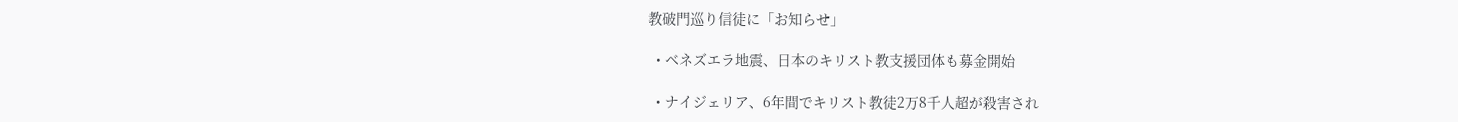教破門巡り信徒に「お知らせ」

  • ベネズエラ地震、日本のキリスト教支援団体も募金開始

  • ナイジェリア、6年間でキリスト教徒2万8千人超が殺害され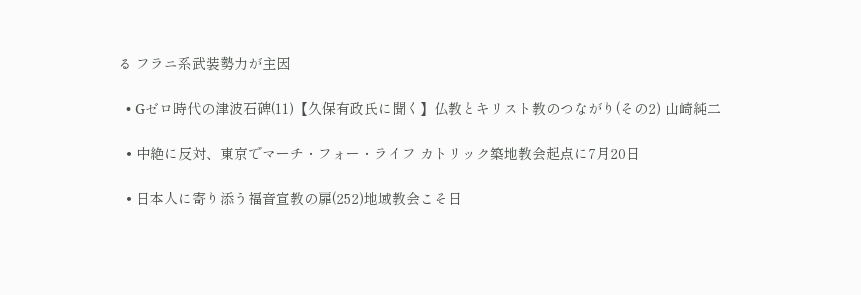る フラニ系武装勢力が主因

  • Gゼロ時代の津波石碑(11)【久保有政氏に聞く】仏教とキリスト教のつながり(その2) 山崎純二

  • 中絶に反対、東京でマーチ・フォー・ライフ カトリック築地教会起点に7月20日

  • 日本人に寄り添う福音宣教の扉(252)地域教会こそ日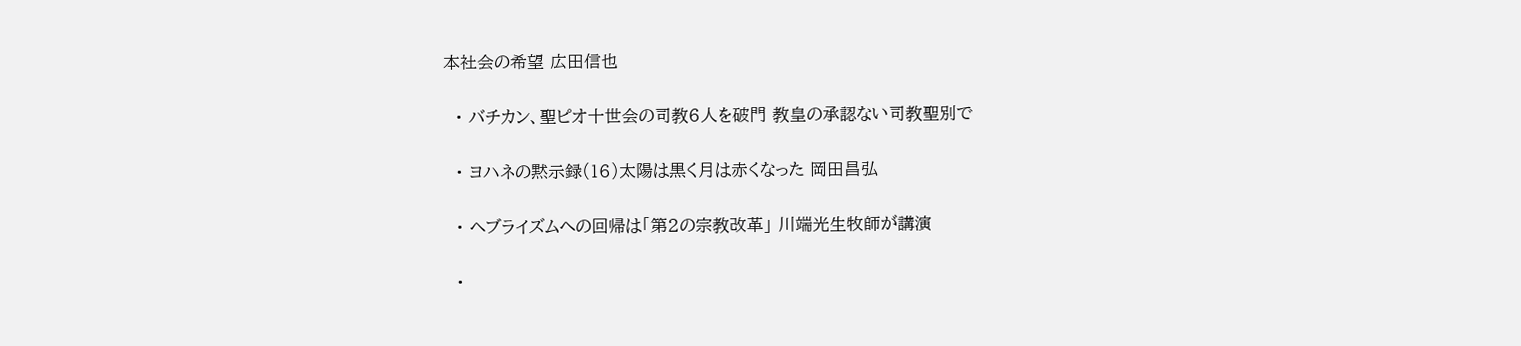本社会の希望 広田信也

  • バチカン、聖ピオ十世会の司教6人を破門 教皇の承認ない司教聖別で

  • ヨハネの黙示録(16)太陽は黒く月は赤くなった 岡田昌弘

  • ヘブライズムへの回帰は「第2の宗教改革」 川端光生牧師が講演

  •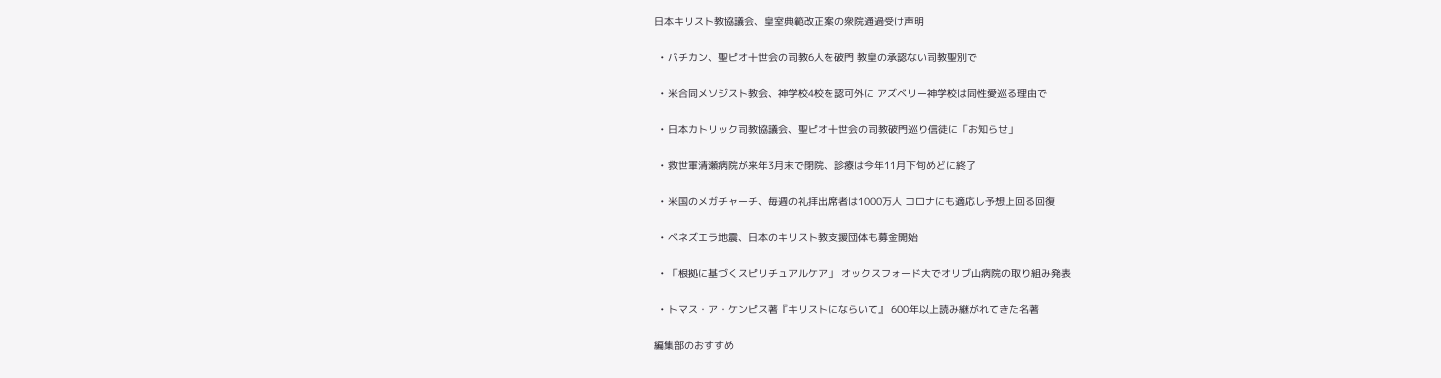日本キリスト教協議会、皇室典範改正案の衆院通過受け声明

  • バチカン、聖ピオ十世会の司教6人を破門 教皇の承認ない司教聖別で

  • 米合同メソジスト教会、神学校4校を認可外に アズベリー神学校は同性愛巡る理由で

  • 日本カトリック司教協議会、聖ピオ十世会の司教破門巡り信徒に「お知らせ」

  • 救世軍清瀬病院が来年3月末で閉院、診療は今年11月下旬めどに終了

  • 米国のメガチャーチ、毎週の礼拝出席者は1000万人 コロナにも適応し予想上回る回復

  • ベネズエラ地震、日本のキリスト教支援団体も募金開始

  • 「根拠に基づくスピリチュアルケア」 オックスフォード大でオリブ山病院の取り組み発表

  • トマス・ア・ケンピス著『キリストにならいて』 600年以上読み継がれてきた名著

編集部のおすすめ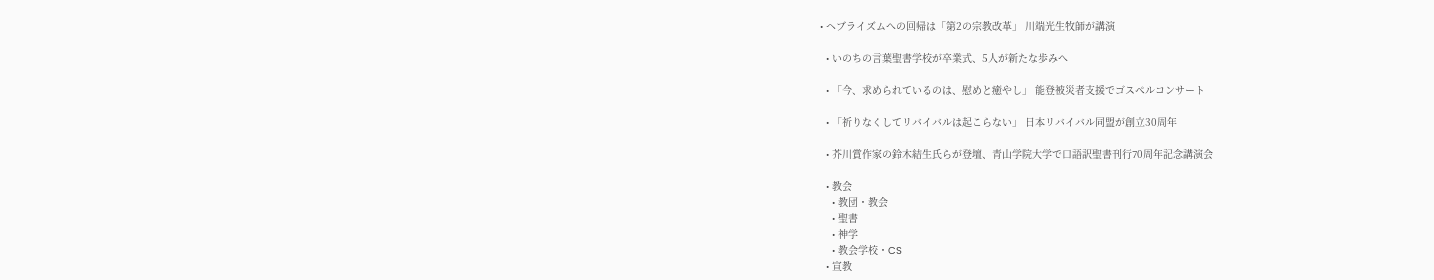• ヘブライズムへの回帰は「第2の宗教改革」 川端光生牧師が講演

  • いのちの言葉聖書学校が卒業式、5人が新たな歩みへ

  • 「今、求められているのは、慰めと癒やし」 能登被災者支援でゴスペルコンサート

  • 「祈りなくしてリバイバルは起こらない」 日本リバイバル同盟が創立30周年

  • 芥川賞作家の鈴木結生氏らが登壇、青山学院大学で口語訳聖書刊行70周年記念講演会

  • 教会
    • 教団・教会
    • 聖書
    • 神学
    • 教会学校・CS
  • 宣教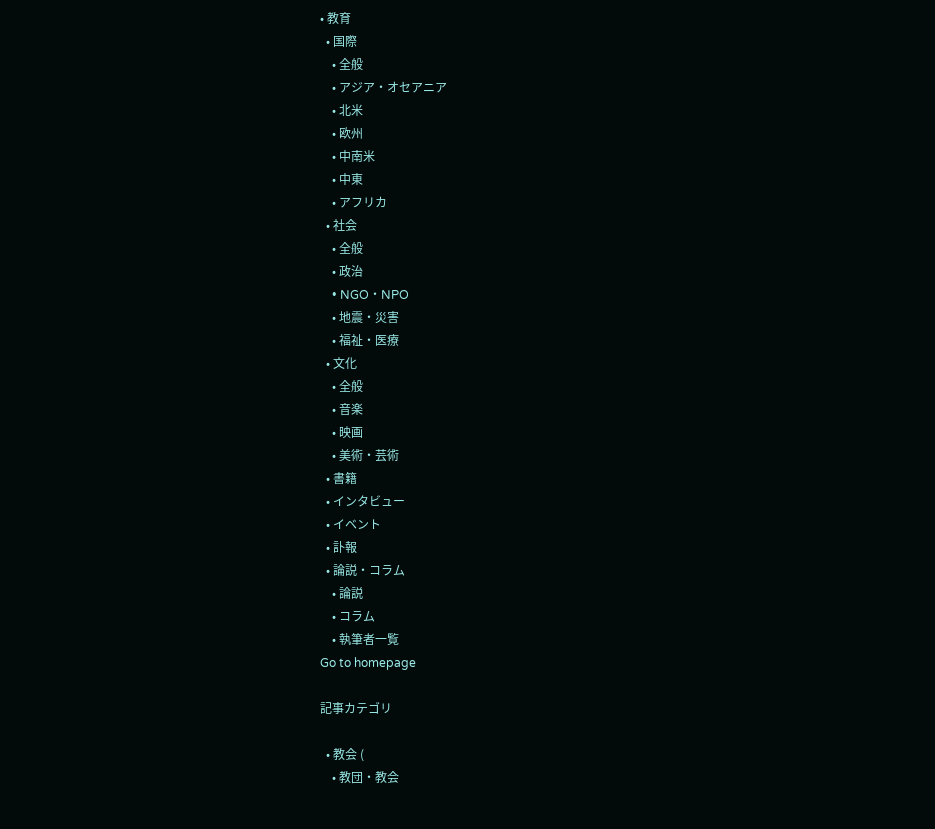• 教育
  • 国際
    • 全般
    • アジア・オセアニア
    • 北米
    • 欧州
    • 中南米
    • 中東
    • アフリカ
  • 社会
    • 全般
    • 政治
    • NGO・NPO
    • 地震・災害
    • 福祉・医療
  • 文化
    • 全般
    • 音楽
    • 映画
    • 美術・芸術
  • 書籍
  • インタビュー
  • イベント
  • 訃報
  • 論説・コラム
    • 論説
    • コラム
    • 執筆者一覧
Go to homepage

記事カテゴリ

  • 教会 (
    • 教団・教会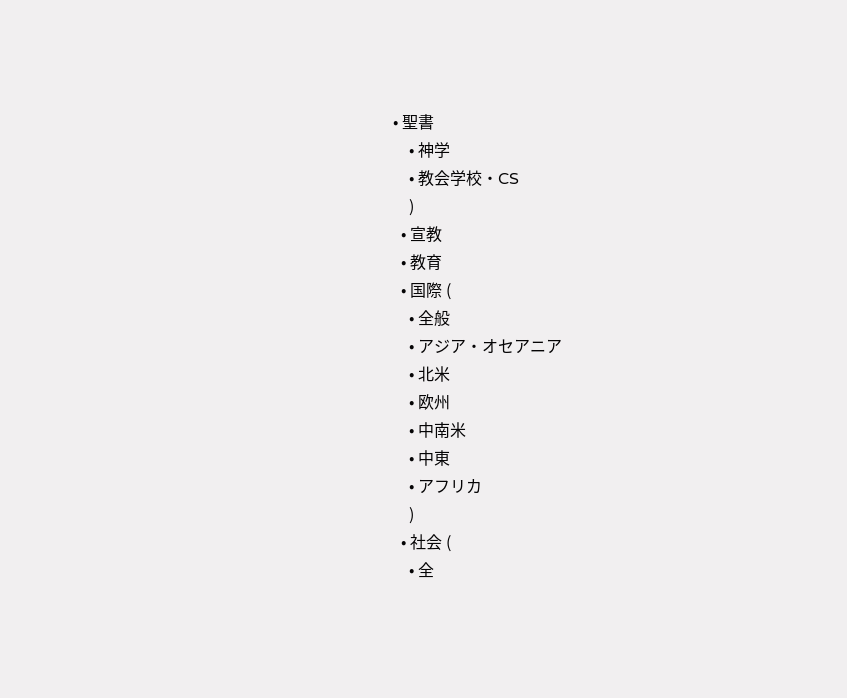• 聖書
    • 神学
    • 教会学校・CS
    )
  • 宣教
  • 教育
  • 国際 (
    • 全般
    • アジア・オセアニア
    • 北米
    • 欧州
    • 中南米
    • 中東
    • アフリカ
    )
  • 社会 (
    • 全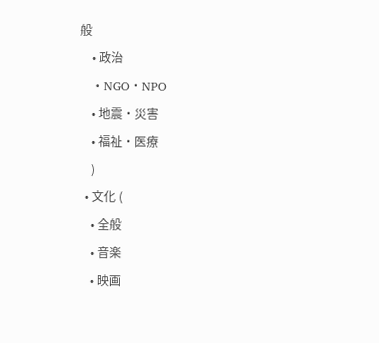般
    • 政治
    • NGO・NPO
    • 地震・災害
    • 福祉・医療
    )
  • 文化 (
    • 全般
    • 音楽
    • 映画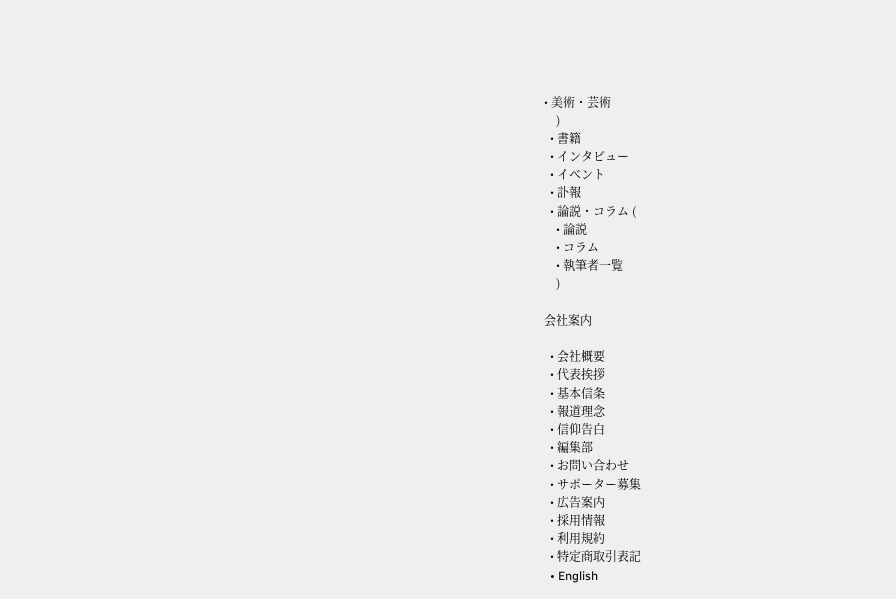• 美術・芸術
    )
  • 書籍
  • インタビュー
  • イベント
  • 訃報
  • 論説・コラム (
    • 論説
    • コラム
    • 執筆者一覧
    )

会社案内

  • 会社概要
  • 代表挨拶
  • 基本信条
  • 報道理念
  • 信仰告白
  • 編集部
  • お問い合わせ
  • サポーター募集
  • 広告案内
  • 採用情報
  • 利用規約
  • 特定商取引表記
  • English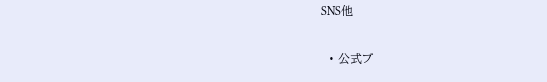SNS他

  • 公式ブ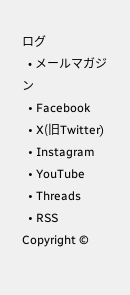ログ
  • メールマガジン
  • Facebook
  • X(旧Twitter)
  • Instagram
  • YouTube
  • Threads
  • RSS
Copyright ©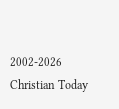2002-2026 Christian Today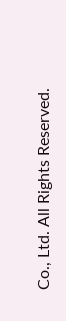Co., Ltd. All Rights Reserved.